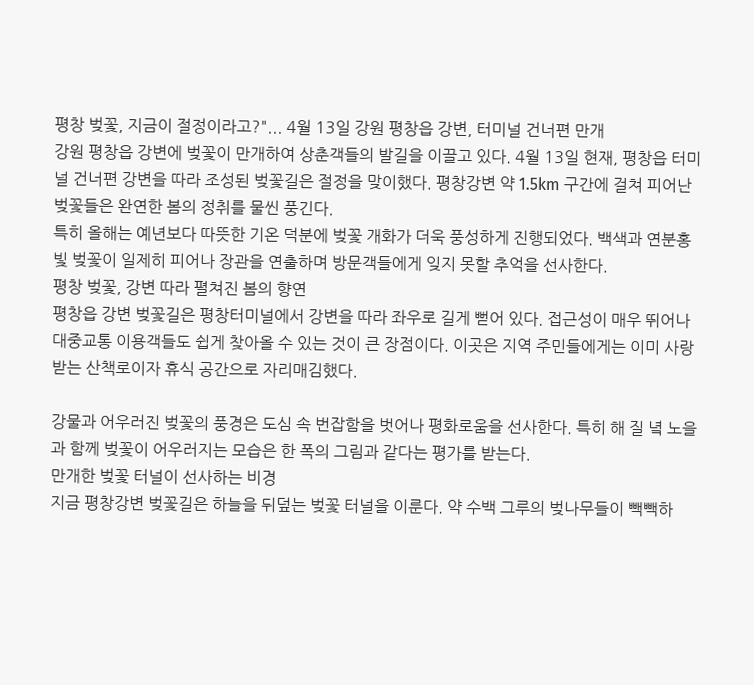평창 벚꽃, 지금이 절정이라고?"... 4월 13일 강원 평창읍 강변, 터미널 건너편 만개
강원 평창읍 강변에 벚꽃이 만개하여 상춘객들의 발길을 이끌고 있다. 4월 13일 현재, 평창읍 터미널 건너편 강변을 따라 조성된 벚꽃길은 절정을 맞이했다. 평창강변 약 1.5km 구간에 걸쳐 피어난 벚꽃들은 완연한 봄의 정취를 물씬 풍긴다.
특히 올해는 예년보다 따뜻한 기온 덕분에 벚꽃 개화가 더욱 풍성하게 진행되었다. 백색과 연분홍빛 벚꽃이 일제히 피어나 장관을 연출하며 방문객들에게 잊지 못할 추억을 선사한다.
평창 벚꽃, 강변 따라 펼쳐진 봄의 향연
평창읍 강변 벚꽃길은 평창터미널에서 강변을 따라 좌우로 길게 뻗어 있다. 접근성이 매우 뛰어나 대중교통 이용객들도 쉽게 찾아올 수 있는 것이 큰 장점이다. 이곳은 지역 주민들에게는 이미 사랑받는 산책로이자 휴식 공간으로 자리매김했다.

강물과 어우러진 벚꽃의 풍경은 도심 속 번잡함을 벗어나 평화로움을 선사한다. 특히 해 질 녘 노을과 함께 벚꽃이 어우러지는 모습은 한 폭의 그림과 같다는 평가를 받는다.
만개한 벚꽃 터널이 선사하는 비경
지금 평창강변 벚꽃길은 하늘을 뒤덮는 벚꽃 터널을 이룬다. 약 수백 그루의 벚나무들이 빽빽하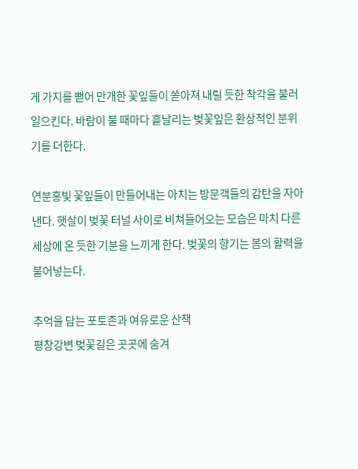게 가지를 뻗어 만개한 꽃잎들이 쏟아져 내릴 듯한 착각을 불러일으킨다. 바람이 불 때마다 흩날리는 벚꽃잎은 환상적인 분위기를 더한다.

연분홍빛 꽃잎들이 만들어내는 아치는 방문객들의 감탄을 자아낸다. 햇살이 벚꽃 터널 사이로 비쳐들어오는 모습은 마치 다른 세상에 온 듯한 기분을 느끼게 한다. 벚꽃의 향기는 봄의 활력을 불어넣는다.

추억을 담는 포토존과 여유로운 산책
평창강변 벚꽃길은 곳곳에 숨겨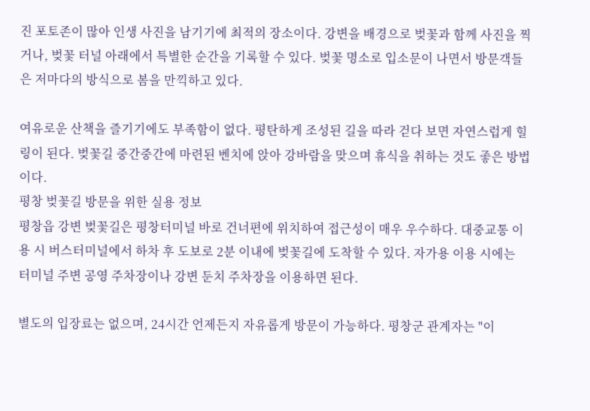진 포토존이 많아 인생 사진을 남기기에 최적의 장소이다. 강변을 배경으로 벚꽃과 함께 사진을 찍거나, 벚꽃 터널 아래에서 특별한 순간을 기록할 수 있다. 벚꽃 명소로 입소문이 나면서 방문객들은 저마다의 방식으로 봄을 만끽하고 있다.

여유로운 산책을 즐기기에도 부족함이 없다. 평탄하게 조성된 길을 따라 걷다 보면 자연스럽게 힐링이 된다. 벚꽃길 중간중간에 마련된 벤치에 앉아 강바람을 맞으며 휴식을 취하는 것도 좋은 방법이다.
평창 벚꽃길 방문을 위한 실용 정보
평창읍 강변 벚꽃길은 평창터미널 바로 건너편에 위치하여 접근성이 매우 우수하다. 대중교통 이용 시 버스터미널에서 하차 후 도보로 2분 이내에 벚꽃길에 도착할 수 있다. 자가용 이용 시에는 터미널 주변 공영 주차장이나 강변 둔치 주차장을 이용하면 된다.

별도의 입장료는 없으며, 24시간 언제든지 자유롭게 방문이 가능하다. 평창군 관계자는 "이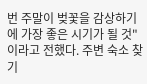번 주말이 벚꽃을 감상하기에 가장 좋은 시기가 될 것"이라고 전했다. 주변 숙소 찾기